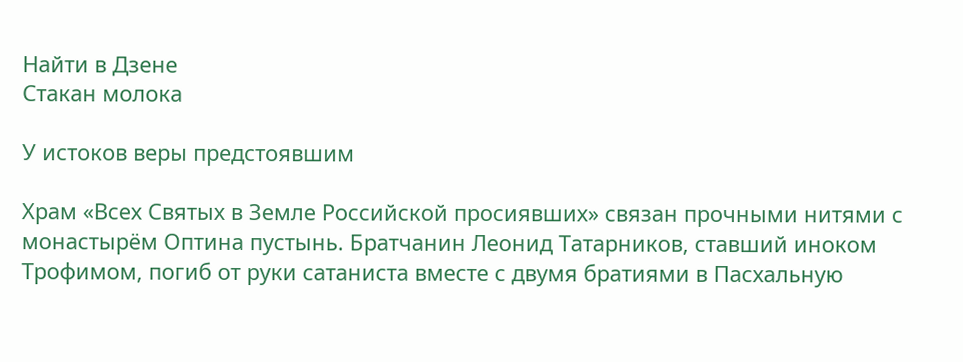Найти в Дзене
Стакан молока

У истоков веры предстоявшим

Храм «Всех Святых в Земле Российской просиявших» связан прочными нитями с монастырём Оптина пустынь. Братчанин Леонид Татарников, ставший иноком Трофимом, погиб от руки сатаниста вместе с двумя братиями в Пасхальную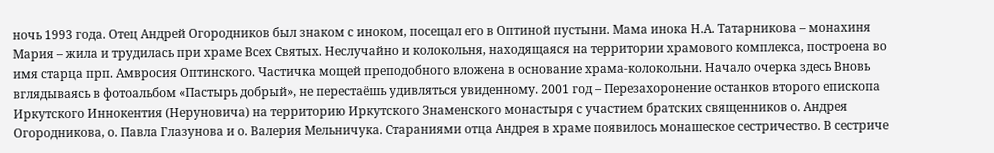ночь 1993 года. Отец Андрей Огородников был знаком с иноком, посещал его в Оптиной пустыни. Мама инока Н.А. Татарникова – монахиня Мария – жила и трудилась при храме Всех Святых. Неслучайно и колокольня, находящаяся на территории храмового комплекса, построена во имя старца прп. Амвросия Оптинского. Частичка мощей преподобного вложена в основание храма-колокольни. Начало очерка здесь Вновь вглядываясь в фотоальбом «Пастырь добрый», не перестаёшь удивляться увиденному. 2001 год – Перезахоронение останков второго епископа Иркутского Иннокентия (Неруновича) на территорию Иркутского Знаменского монастыря с участием братских священников о. Андрея Огородникова, о. Павла Глазунова и о. Валерия Мельничука. Стараниями отца Андрея в храме появилось монашеское сестричество. В сестриче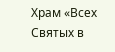Храм «Всех Святых в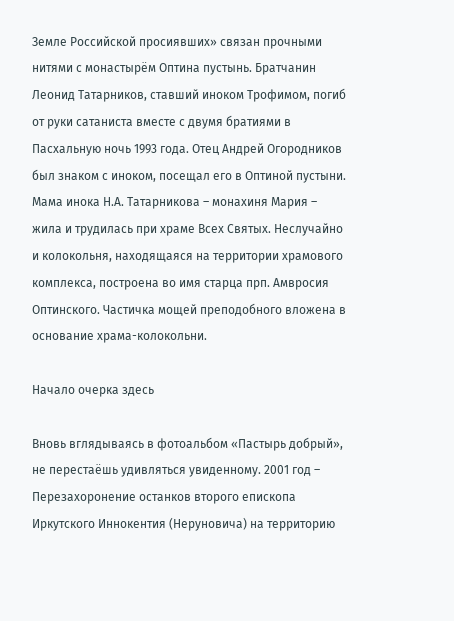Земле Российской просиявших» связан прочными нитями с монастырём Оптина пустынь. Братчанин Леонид Татарников, ставший иноком Трофимом, погиб от руки сатаниста вместе с двумя братиями в Пасхальную ночь 1993 года. Отец Андрей Огородников был знаком с иноком, посещал его в Оптиной пустыни. Мама инока Н.А. Татарникова – монахиня Мария – жила и трудилась при храме Всех Святых. Неслучайно и колокольня, находящаяся на территории храмового комплекса, построена во имя старца прп. Амвросия Оптинского. Частичка мощей преподобного вложена в основание храма-колокольни.

Начало очерка здесь

Вновь вглядываясь в фотоальбом «Пастырь добрый», не перестаёшь удивляться увиденному. 2001 год – Перезахоронение останков второго епископа Иркутского Иннокентия (Неруновича) на территорию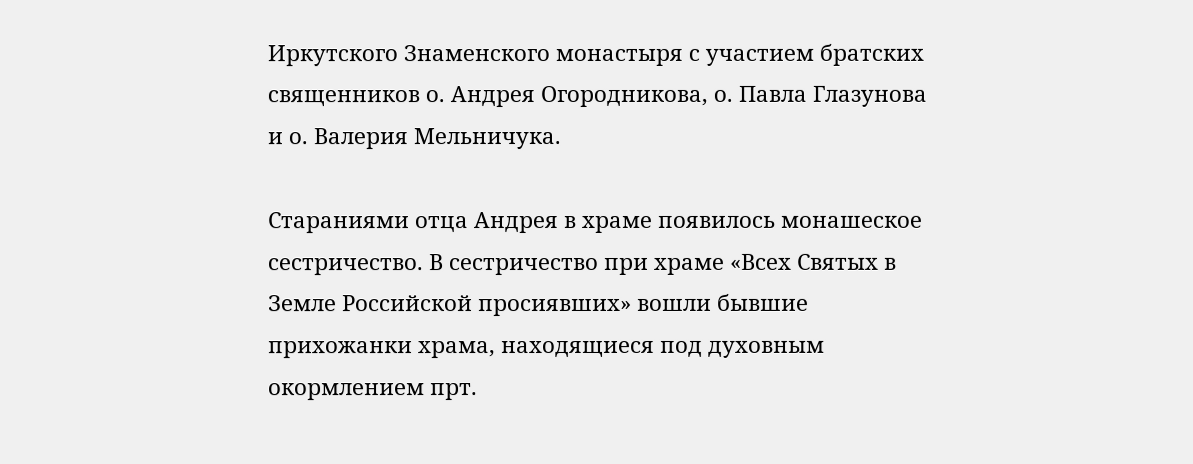Иркутского Знаменского монастыря с участием братских священников о. Андрея Огородникова, о. Павла Глазунова и о. Валерия Мельничука.

Стараниями отца Андрея в храме появилось монашеское сестричество. В сестричество при храме «Всех Святых в Земле Российской просиявших» вошли бывшие прихожанки храма, находящиеся под духовным окормлением прт.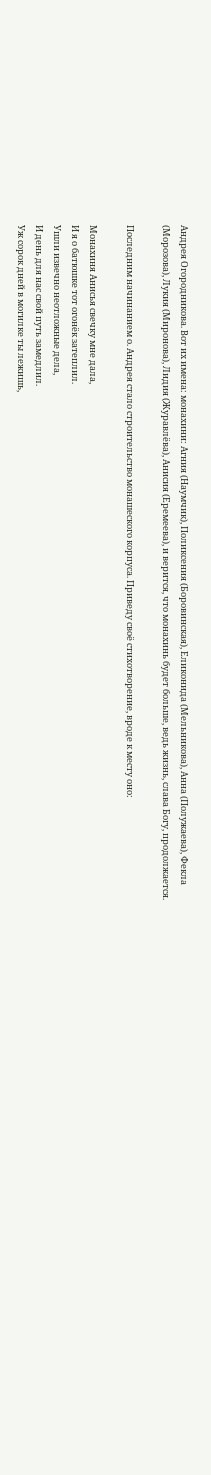Андрея Огородникова. Вот их имена: монахини: Агния (Наумчик), Поликсения (Боровинская), Еликонида (Мельникова), Анна (Полужаева), Фекла (Морозова), Лукия (Миронова), Лидия (Журавлёва), Анисия (Еремеева), и верится, что монахинь будет больше, ведь жизнь, слава Богу, продолжается.

Последним начинанием о. Андрея стало строительство монашеского корпуса. Приведу своё стихотворение, вроде к месту оно:

Монахиня Анисья свечку мне дала,
И я о батюшке тот огонёк затеплил.
Ушли извечно неотложные дела,
И день для нас свой путь замедлил.
Уж сорок дней в могилке ты лежишь,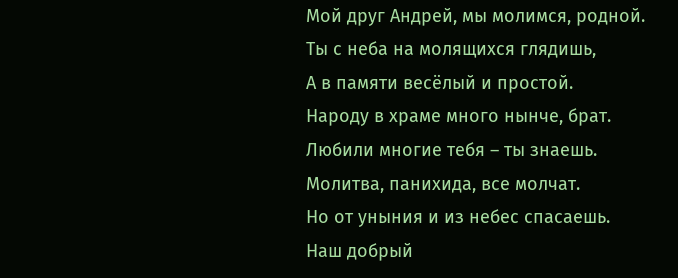Мой друг Андрей, мы молимся, родной.
Ты с неба на молящихся глядишь,
А в памяти весёлый и простой.
Народу в храме много нынче, брат.
Любили многие тебя – ты знаешь.
Молитва, панихида, все молчат.
Но от уныния и из небес спасаешь.
Наш добрый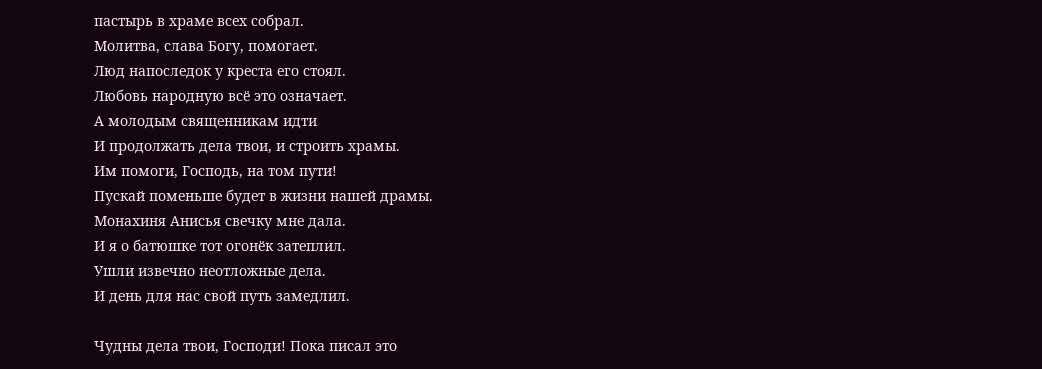пастырь в храме всех собрал.
Молитва, слава Богу, помогает.
Люд напоследок у креста его стоял.
Любовь народную всё это означает.
А молодым священникам идти
И продолжать дела твои, и строить храмы.
Им помоги, Господь, на том пути!
Пускай поменьше будет в жизни нашей драмы.
Монахиня Анисья свечку мне дала.
И я о батюшке тот огонёк затеплил.
Ушли извечно неотложные дела.
И день для нас свой путь замедлил.

Чудны дела твои, Господи! Пока писал это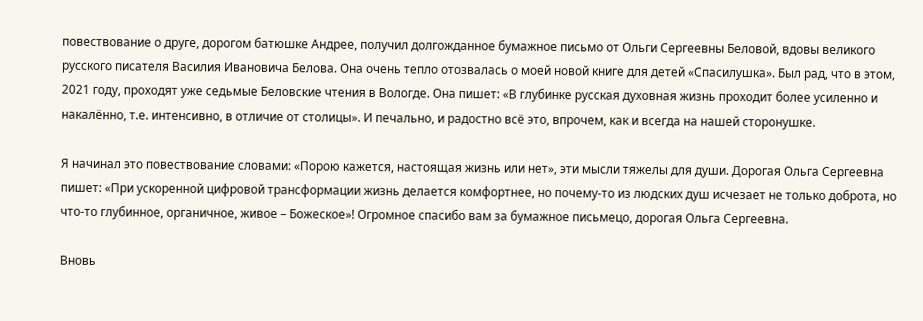повествование о друге, дорогом батюшке Андрее, получил долгожданное бумажное письмо от Ольги Сергеевны Беловой, вдовы великого русского писателя Василия Ивановича Белова. Она очень тепло отозвалась о моей новой книге для детей «Спасилушка». Был рад, что в этом, 2021 году, проходят уже седьмые Беловские чтения в Вологде. Она пишет: «В глубинке русская духовная жизнь проходит более усиленно и накалённо, т.е. интенсивно, в отличие от столицы». И печально, и радостно всё это, впрочем, как и всегда на нашей сторонушке.

Я начинал это повествование словами: «Порою кажется, настоящая жизнь или нет», эти мысли тяжелы для души. Дорогая Ольга Сергеевна пишет: «При ускоренной цифровой трансформации жизнь делается комфортнее, но почему-то из людских душ исчезает не только доброта, но что-то глубинное, органичное, живое – Божеское»! Огромное спасибо вам за бумажное письмецо, дорогая Ольга Сергеевна.

Вновь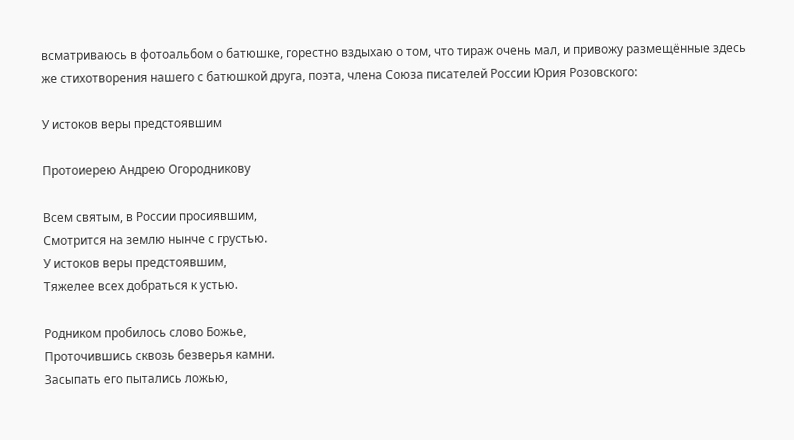всматриваюсь в фотоальбом о батюшке, горестно вздыхаю о том, что тираж очень мал, и привожу размещённые здесь же стихотворения нашего с батюшкой друга, поэта, члена Союза писателей России Юрия Розовского:

У истоков веры предстоявшим

Протоиерею Андрею Огородникову

Всем святым, в России просиявшим,
Смотрится на землю нынче с грустью.
У истоков веры предстоявшим,
Тяжелее всех добраться к устью.

Родником пробилось слово Божье,
Проточившись сквозь безверья камни.
Засыпать его пытались ложью,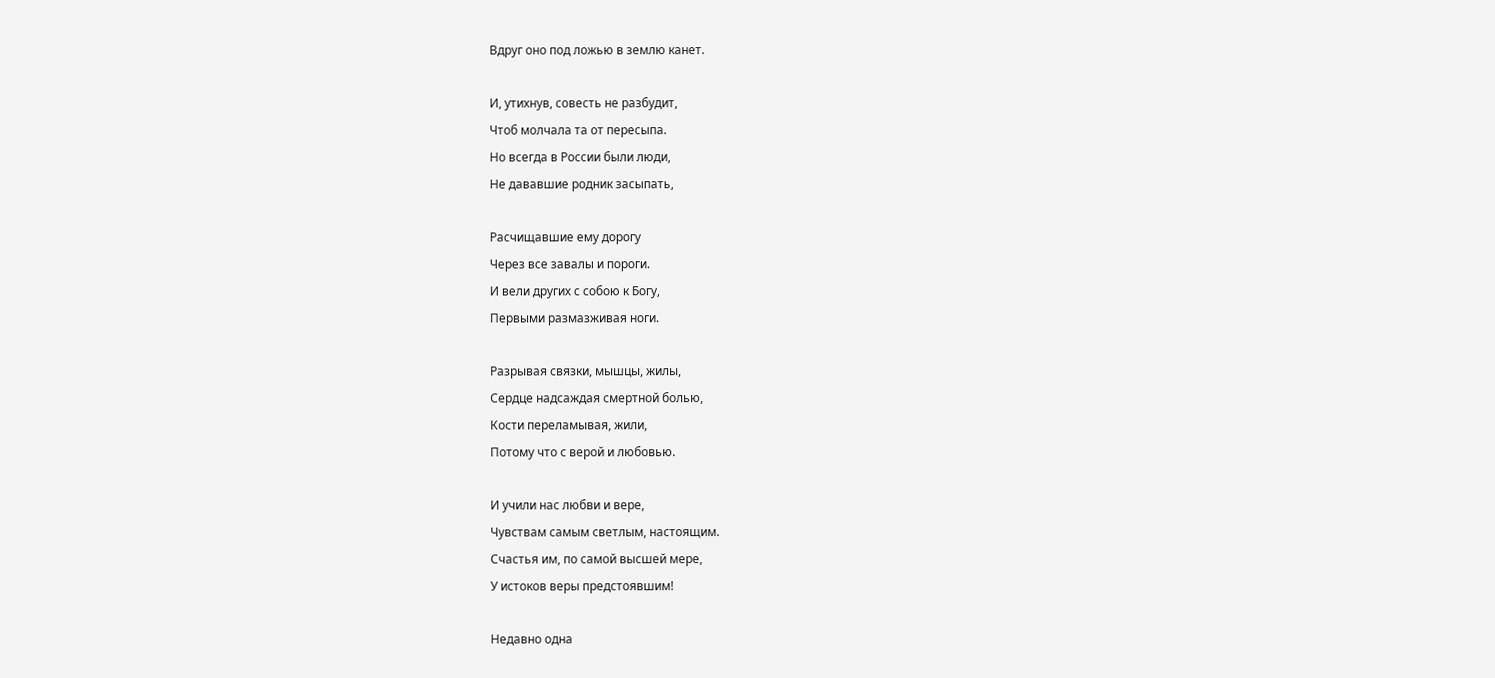Вдруг оно под ложью в землю канет.

И, утихнув, совесть не разбудит,
Чтоб молчала та от пересыпа.
Но всегда в России были люди,
Не дававшие родник засыпать,

Расчищавшие ему дорогу
Через все завалы и пороги.
И вели других с собою к Богу,
Первыми размазживая ноги.

Разрывая связки, мышцы, жилы,
Сердце надсаждая смертной болью,
Кости переламывая, жили,
Потому что с верой и любовью.

И учили нас любви и вере,
Чувствам самым светлым, настоящим.
Счастья им, по самой высшей мере,
У истоков веры предстоявшим!

Недавно одна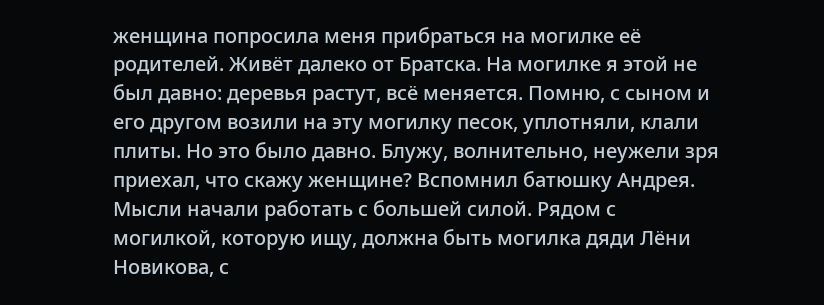женщина попросила меня прибраться на могилке её родителей. Живёт далеко от Братска. На могилке я этой не был давно: деревья растут, всё меняется. Помню, с сыном и его другом возили на эту могилку песок, уплотняли, клали плиты. Но это было давно. Блужу, волнительно, неужели зря приехал, что скажу женщине? Вспомнил батюшку Андрея. Мысли начали работать с большей силой. Рядом с могилкой, которую ищу, должна быть могилка дяди Лёни Новикова, с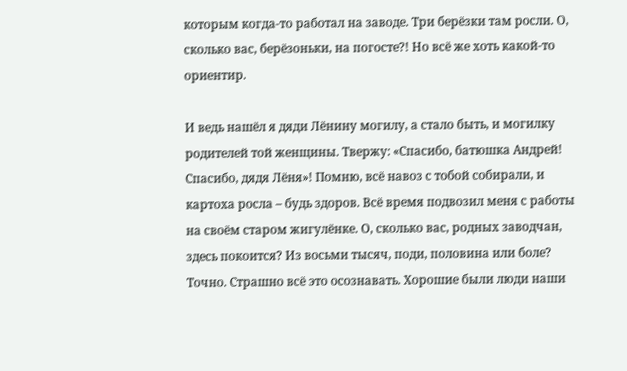которым когда-то работал на заводе. Три берёзки там росли. О, сколько вас, берёзоньки, на погосте?! Но всё же хоть какой-то ориентир.

И ведь нашёл я дяди Лёнину могилу, а стало быть, и могилку родителей той женщины. Твержу: «Спасибо, батюшка Андрей! Спасибо, дядя Лёня»! Помню, всё навоз с тобой собирали, и картоха росла – будь здоров. Всё время подвозил меня с работы на своём старом жигулёнке. О, сколько вас, родных заводчан, здесь покоится? Из восьми тысяч, поди, половина или боле? Точно. Страшно всё это осознавать. Хорошие были люди наши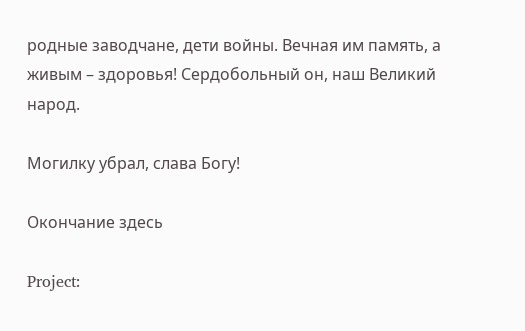родные заводчане, дети войны. Вечная им память, а живым – здоровья! Сердобольный он, наш Великий народ.

Могилку убрал, слава Богу!

Окончание здесь

Project: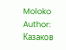Moloko Author:  Казаков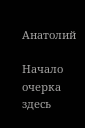Анатолий

Начало очерка здесь